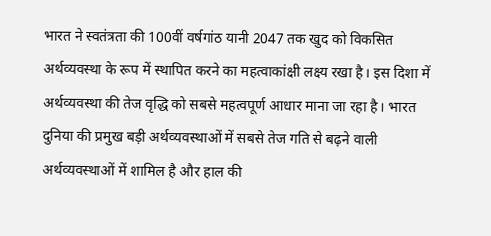भारत ने स्वतंत्रता की 100वीं वर्षगांठ यानी 2047 तक खुद को विकसित अर्थव्यवस्था के रूप में स्थापित करने का महत्वाकांक्षी लक्ष्य रखा है। इस दिशा में अर्थव्यवस्था की तेज वृद्धि को सबसे महत्वपूर्ण आधार माना जा रहा है। भारत दुनिया की प्रमुख बड़ी अर्थव्यवस्थाओं में सबसे तेज गति से बढ़ने वाली अर्थव्यवस्थाओं में शामिल है और हाल की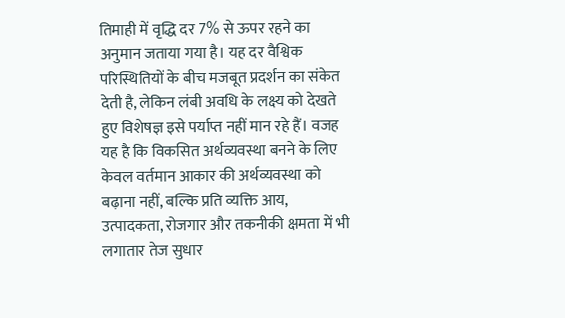तिमाही में वृद्धि दर 7% से ऊपर रहने का अनुमान जताया गया है। यह दर वैश्विक परिस्थितियों के बीच मजबूत प्रदर्शन का संकेत देती है, लेकिन लंबी अवधि के लक्ष्य को देखते हुए विशेषज्ञ इसे पर्याप्त नहीं मान रहे हैं। वजह यह है कि विकसित अर्थव्यवस्था बनने के लिए केवल वर्तमान आकार की अर्थव्यवस्था को बढ़ाना नहीं, बल्कि प्रति व्यक्ति आय, उत्पादकता, रोजगार और तकनीकी क्षमता में भी लगातार तेज सुधार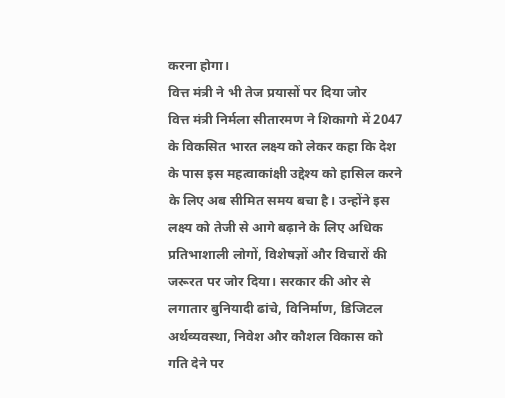करना होगा।
वित्त मंत्री ने भी तेज प्रयासों पर दिया जोर
वित्त मंत्री निर्मला सीतारमण ने शिकागो में 2047 के विकसित भारत लक्ष्य को लेकर कहा कि देश के पास इस महत्वाकांक्षी उद्देश्य को हासिल करने के लिए अब सीमित समय बचा है। उन्होंने इस लक्ष्य को तेजी से आगे बढ़ाने के लिए अधिक प्रतिभाशाली लोगों, विशेषज्ञों और विचारों की जरूरत पर जोर दिया। सरकार की ओर से लगातार बुनियादी ढांचे, विनिर्माण, डिजिटल अर्थव्यवस्था, निवेश और कौशल विकास को गति देने पर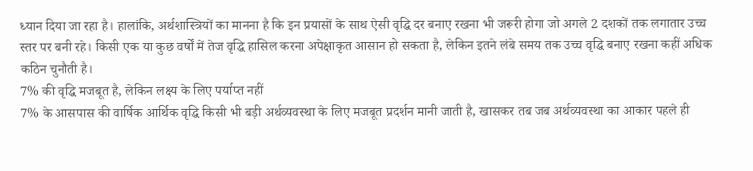ध्यान दिया जा रहा है। हालांकि, अर्थशास्त्रियों का मानना है कि इन प्रयासों के साथ ऐसी वृद्धि दर बनाए रखना भी जरूरी होगा जो अगले 2 दशकों तक लगातार उच्च स्तर पर बनी रहे। किसी एक या कुछ वर्षों में तेज वृद्धि हासिल करना अपेक्षाकृत आसान हो सकता है, लेकिन इतने लंबे समय तक उच्च वृद्धि बनाए रखना कहीं अधिक कठिन चुनौती है।
7% की वृद्धि मजबूत है, लेकिन लक्ष्य के लिए पर्याप्त नहीं
7% के आसपास की वार्षिक आर्थिक वृद्धि किसी भी बड़ी अर्थव्यवस्था के लिए मजबूत प्रदर्शन मानी जाती है, खासकर तब जब अर्थव्यवस्था का आकार पहले ही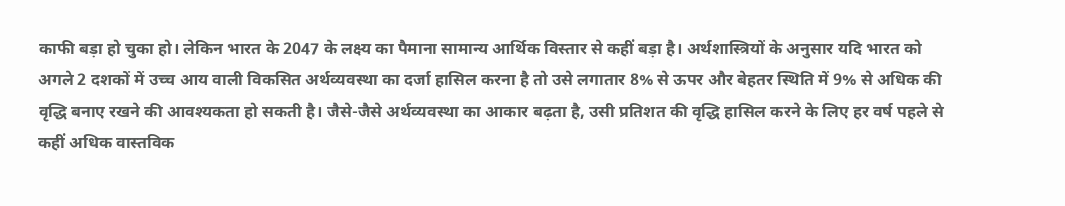काफी बड़ा हो चुका हो। लेकिन भारत के 2047 के लक्ष्य का पैमाना सामान्य आर्थिक विस्तार से कहीं बड़ा है। अर्थशास्त्रियों के अनुसार यदि भारत को अगले 2 दशकों में उच्च आय वाली विकसित अर्थव्यवस्था का दर्जा हासिल करना है तो उसे लगातार 8% से ऊपर और बेहतर स्थिति में 9% से अधिक की वृद्धि बनाए रखने की आवश्यकता हो सकती है। जैसे-जैसे अर्थव्यवस्था का आकार बढ़ता है, उसी प्रतिशत की वृद्धि हासिल करने के लिए हर वर्ष पहले से कहीं अधिक वास्तविक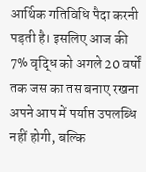आर्थिक गतिविधि पैदा करनी पड़ती है। इसलिए आज की 7% वृद्धि को अगले 20 वर्षों तक जस का तस बनाए रखना अपने आप में पर्याप्त उपलब्धि नहीं होगी, बल्कि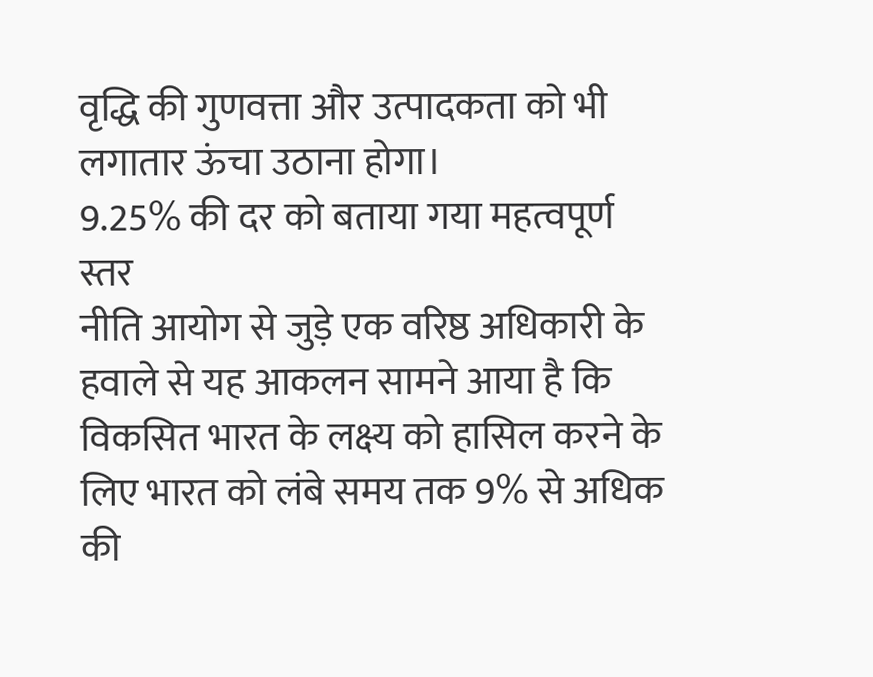वृद्धि की गुणवत्ता और उत्पादकता को भी लगातार ऊंचा उठाना होगा।
9.25% की दर को बताया गया महत्वपूर्ण स्तर
नीति आयोग से जुड़े एक वरिष्ठ अधिकारी के हवाले से यह आकलन सामने आया है कि विकसित भारत के लक्ष्य को हासिल करने के लिए भारत को लंबे समय तक 9% से अधिक की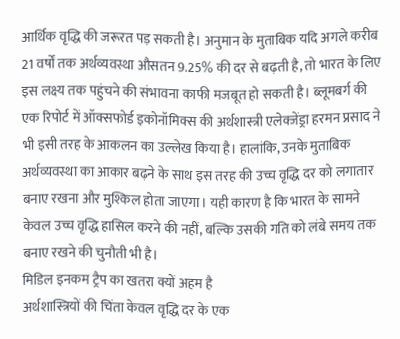आर्थिक वृद्धि की जरूरत पड़ सकती है। अनुमान के मुताबिक यदि अगले करीब 21 वर्षों तक अर्थव्यवस्था औसतन 9.25% की दर से बढ़ती है, तो भारत के लिए इस लक्ष्य तक पहुंचने की संभावना काफी मजबूत हो सकती है। ब्लूमबर्ग की एक रिपोर्ट में ऑक्सफोर्ड इकोनॉमिक्स की अर्थशास्त्री एलेक्जेंड्रा हरमन प्रसाद ने भी इसी तरह के आकलन का उल्लेख किया है। हालांकि, उनके मुताबिक अर्थव्यवस्था का आकार बढ़ने के साथ इस तरह की उच्च वृद्धि दर को लगातार बनाए रखना और मुश्किल होता जाएगा। यही कारण है कि भारत के सामने केवल उच्च वृद्धि हासिल करने की नहीं, बल्कि उसकी गति को लंबे समय तक बनाए रखने की चुनौती भी है।
मिडिल इनकम ट्रैप का खतरा क्यों अहम है
अर्थशास्त्रियों की चिंता केवल वृद्धि दर के एक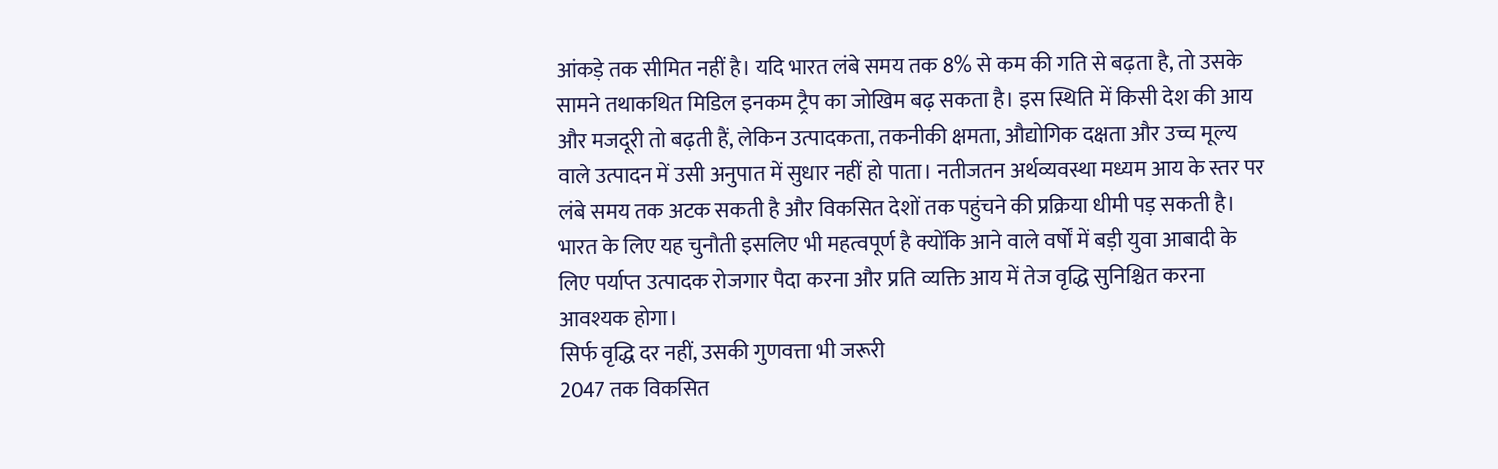आंकड़े तक सीमित नहीं है। यदि भारत लंबे समय तक 8% से कम की गति से बढ़ता है, तो उसके सामने तथाकथित मिडिल इनकम ट्रैप का जोखिम बढ़ सकता है। इस स्थिति में किसी देश की आय और मजदूरी तो बढ़ती हैं, लेकिन उत्पादकता, तकनीकी क्षमता, औद्योगिक दक्षता और उच्च मूल्य वाले उत्पादन में उसी अनुपात में सुधार नहीं हो पाता। नतीजतन अर्थव्यवस्था मध्यम आय के स्तर पर लंबे समय तक अटक सकती है और विकसित देशों तक पहुंचने की प्रक्रिया धीमी पड़ सकती है। भारत के लिए यह चुनौती इसलिए भी महत्वपूर्ण है क्योंकि आने वाले वर्षों में बड़ी युवा आबादी के लिए पर्याप्त उत्पादक रोजगार पैदा करना और प्रति व्यक्ति आय में तेज वृद्धि सुनिश्चित करना आवश्यक होगा।
सिर्फ वृद्धि दर नहीं, उसकी गुणवत्ता भी जरूरी
2047 तक विकसित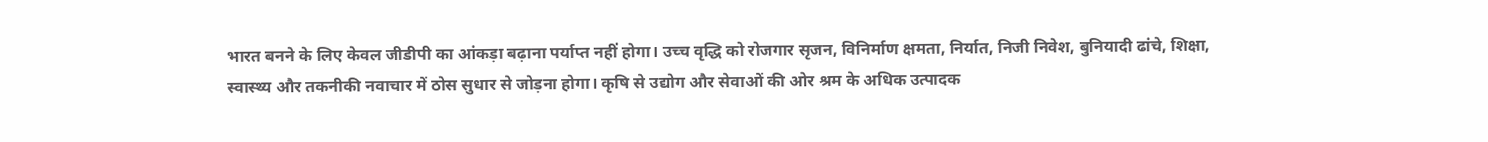भारत बनने के लिए केवल जीडीपी का आंकड़ा बढ़ाना पर्याप्त नहीं होगा। उच्च वृद्धि को रोजगार सृजन, विनिर्माण क्षमता, निर्यात, निजी निवेश, बुनियादी ढांचे, शिक्षा, स्वास्थ्य और तकनीकी नवाचार में ठोस सुधार से जोड़ना होगा। कृषि से उद्योग और सेवाओं की ओर श्रम के अधिक उत्पादक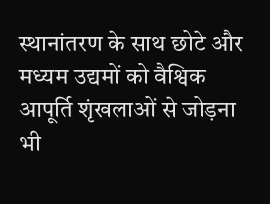स्थानांतरण के साथ छोटे और मध्यम उद्यमों को वैश्विक आपूर्ति शृंखलाओं से जोड़ना भी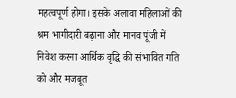महत्वपूर्ण होगा। इसके अलावा महिलाओं की श्रम भागीदारी बढ़ाना और मानव पूंजी में निवेश करना आर्थिक वृद्धि की संभावित गति को और मजबूत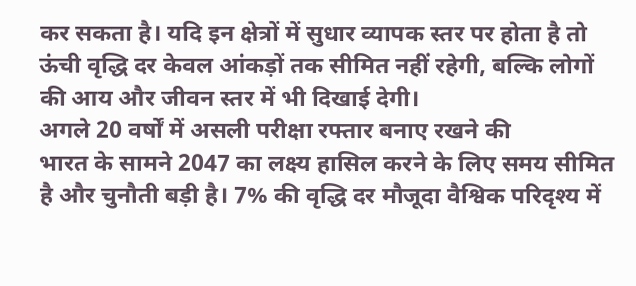कर सकता है। यदि इन क्षेत्रों में सुधार व्यापक स्तर पर होता है तो ऊंची वृद्धि दर केवल आंकड़ों तक सीमित नहीं रहेगी, बल्कि लोगों की आय और जीवन स्तर में भी दिखाई देगी।
अगले 20 वर्षों में असली परीक्षा रफ्तार बनाए रखने की
भारत के सामने 2047 का लक्ष्य हासिल करने के लिए समय सीमित है और चुनौती बड़ी है। 7% की वृद्धि दर मौजूदा वैश्विक परिदृश्य में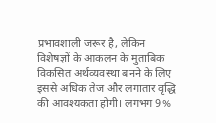प्रभावशाली जरूर है, लेकिन विशेषज्ञों के आकलन के मुताबिक विकसित अर्थव्यवस्था बनने के लिए इससे अधिक तेज और लगातार वृद्धि की आवश्यकता होगी। लगभग 9%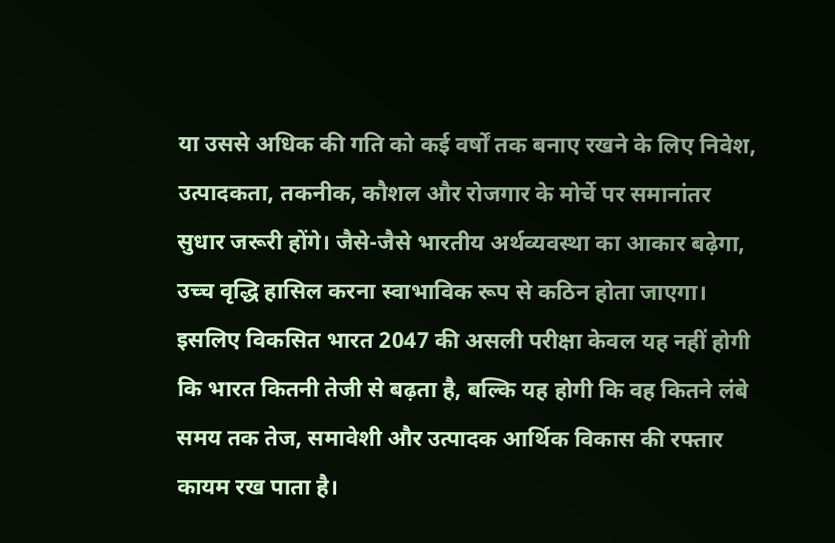या उससे अधिक की गति को कई वर्षों तक बनाए रखने के लिए निवेश, उत्पादकता, तकनीक, कौशल और रोजगार के मोर्चे पर समानांतर सुधार जरूरी होंगे। जैसे-जैसे भारतीय अर्थव्यवस्था का आकार बढ़ेगा, उच्च वृद्धि हासिल करना स्वाभाविक रूप से कठिन होता जाएगा। इसलिए विकसित भारत 2047 की असली परीक्षा केवल यह नहीं होगी कि भारत कितनी तेजी से बढ़ता है, बल्कि यह होगी कि वह कितने लंबे समय तक तेज, समावेशी और उत्पादक आर्थिक विकास की रफ्तार कायम रख पाता है।